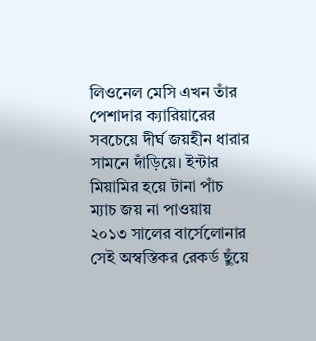লিওনেল মেসি এখন তাঁর পেশাদার ক্যারিয়ারের সবচেয়ে দীর্ঘ জয়হীন ধারার সামনে দাঁড়িয়ে। ইন্টার মিয়ামির হয়ে টানা পাঁচ ম্যাচ জয় না পাওয়ায় ২০১৩ সালের বার্সেলোনার সেই অস্বস্তিকর রেকর্ড ছুঁয়ে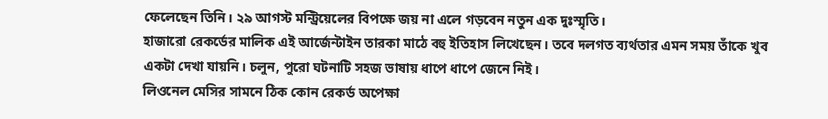ফেলেছেন তিনি। ২৯ আগস্ট মন্ট্রিয়েলের বিপক্ষে জয় না এলে গড়বেন নতুন এক দুঃস্মৃতি।
হাজারো রেকর্ডের মালিক এই আর্জেন্টাইন তারকা মাঠে বহু ইতিহাস লিখেছেন। তবে দলগত ব্যর্থতার এমন সময় তাঁকে খুব একটা দেখা যায়নি। চলুন, পুরো ঘটনাটি সহজ ভাষায় ধাপে ধাপে জেনে নিই।
লিওনেল মেসির সামনে ঠিক কোন রেকর্ড অপেক্ষা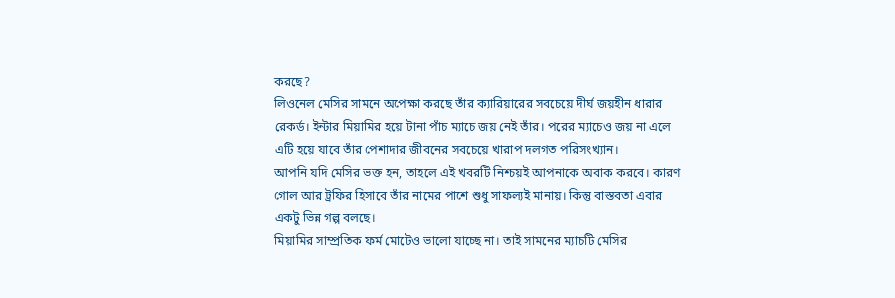করছে?
লিওনেল মেসির সামনে অপেক্ষা করছে তাঁর ক্যারিয়ারের সবচেয়ে দীর্ঘ জয়হীন ধারার রেকর্ড। ইন্টার মিয়ামির হয়ে টানা পাঁচ ম্যাচে জয় নেই তাঁর। পরের ম্যাচেও জয় না এলে এটি হয়ে যাবে তাঁর পেশাদার জীবনের সবচেয়ে খারাপ দলগত পরিসংখ্যান।
আপনি যদি মেসির ভক্ত হন, তাহলে এই খবরটি নিশ্চয়ই আপনাকে অবাক করবে। কারণ গোল আর ট্রফির হিসাবে তাঁর নামের পাশে শুধু সাফল্যই মানায়। কিন্তু বাস্তবতা এবার একটু ভিন্ন গল্প বলছে।
মিয়ামির সাম্প্রতিক ফর্ম মোটেও ভালো যাচ্ছে না। তাই সামনের ম্যাচটি মেসির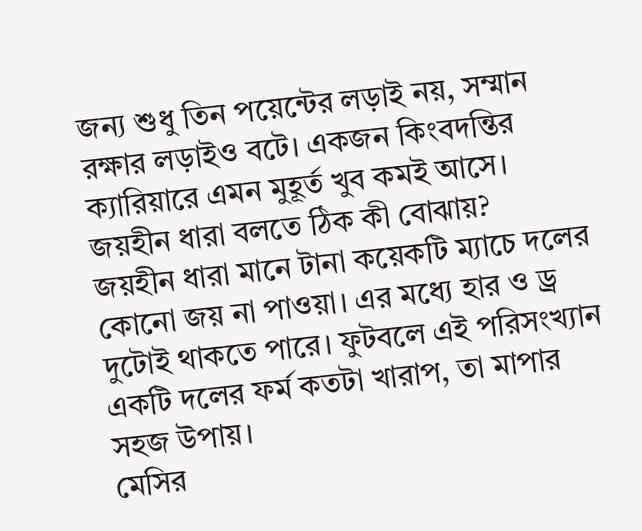জন্য শুধু তিন পয়েন্টের লড়াই নয়, সম্মান রক্ষার লড়াইও বটে। একজন কিংবদন্তির ক্যারিয়ারে এমন মুহূর্ত খুব কমই আসে।
জয়হীন ধারা বলতে ঠিক কী বোঝায়?
জয়হীন ধারা মানে টানা কয়েকটি ম্যাচে দলের কোনো জয় না পাওয়া। এর মধ্যে হার ও ড্র দুটোই থাকতে পারে। ফুটবলে এই পরিসংখ্যান একটি দলের ফর্ম কতটা খারাপ, তা মাপার সহজ উপায়।
মেসির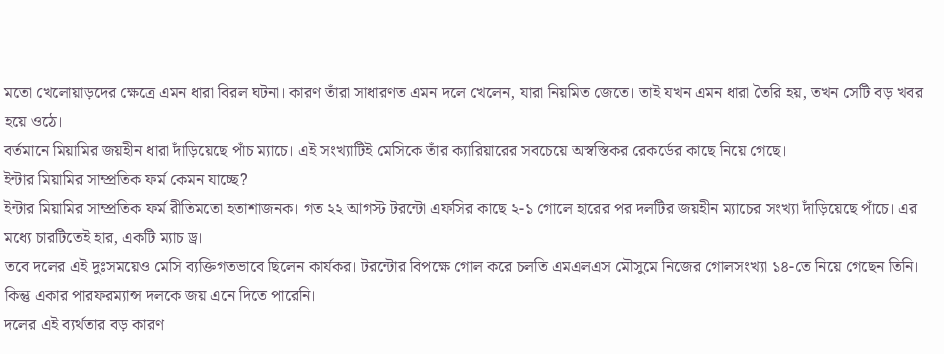মতো খেলোয়াড়দের ক্ষেত্রে এমন ধারা বিরল ঘটনা। কারণ তাঁরা সাধারণত এমন দলে খেলেন, যারা নিয়মিত জেতে। তাই যখন এমন ধারা তৈরি হয়, তখন সেটি বড় খবর হয়ে ওঠে।
বর্তমানে মিয়ামির জয়হীন ধারা দাঁড়িয়েছে পাঁচ ম্যাচে। এই সংখ্যাটিই মেসিকে তাঁর ক্যারিয়ারের সবচেয়ে অস্বস্তিকর রেকর্ডের কাছে নিয়ে গেছে।
ইন্টার মিয়ামির সাম্প্রতিক ফর্ম কেমন যাচ্ছে?
ইন্টার মিয়ামির সাম্প্রতিক ফর্ম রীতিমতো হতাশাজনক। গত ২২ আগস্ট টরন্টো এফসির কাছে ২-১ গোলে হারের পর দলটির জয়হীন ম্যাচের সংখ্যা দাঁড়িয়েছে পাঁচে। এর মধ্যে চারটিতেই হার, একটি ম্যাচ ড্র।
তবে দলের এই দুঃসময়েও মেসি ব্যক্তিগতভাবে ছিলেন কার্যকর। টরন্টোর বিপক্ষে গোল করে চলতি এমএলএস মৌসুমে নিজের গোলসংখ্যা ১৪-তে নিয়ে গেছেন তিনি। কিন্তু একার পারফরম্যান্স দলকে জয় এনে দিতে পারেনি।
দলের এই ব্যর্থতার বড় কারণ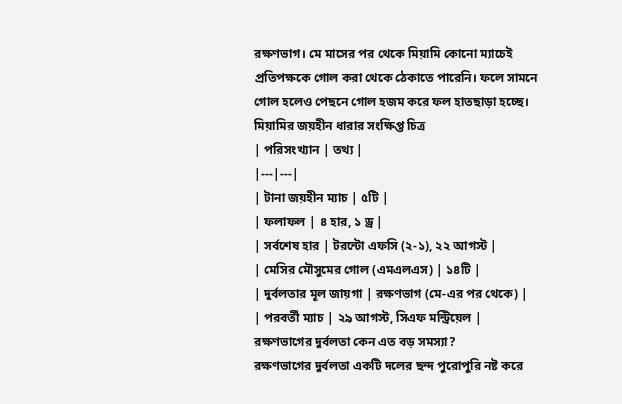রক্ষণভাগ। মে মাসের পর থেকে মিয়ামি কোনো ম্যাচেই প্রতিপক্ষকে গোল করা থেকে ঠেকাতে পারেনি। ফলে সামনে গোল হলেও পেছনে গোল হজম করে ফল হাতছাড়া হচ্ছে।
মিয়ামির জয়হীন ধারার সংক্ষিপ্ত চিত্র
| পরিসংখ্যান | তথ্য |
|---|---|
| টানা জয়হীন ম্যাচ | ৫টি |
| ফলাফল | ৪ হার, ১ ড্র |
| সর্বশেষ হার | টরন্টো এফসি (২-১), ২২ আগস্ট |
| মেসির মৌসুমের গোল (এমএলএস) | ১৪টি |
| দুর্বলতার মূল জায়গা | রক্ষণভাগ (মে-এর পর থেকে) |
| পরবর্তী ম্যাচ | ২৯ আগস্ট, সিএফ মন্ট্রিয়েল |
রক্ষণভাগের দুর্বলতা কেন এত বড় সমস্যা?
রক্ষণভাগের দুর্বলতা একটি দলের ছন্দ পুরোপুরি নষ্ট করে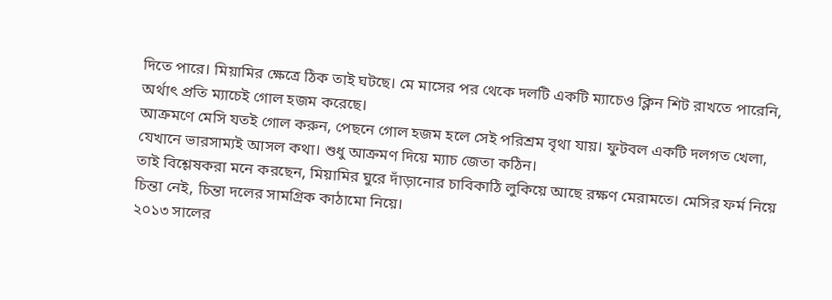দিতে পারে। মিয়ামির ক্ষেত্রে ঠিক তাই ঘটছে। মে মাসের পর থেকে দলটি একটি ম্যাচেও ক্লিন শিট রাখতে পারেনি, অর্থাৎ প্রতি ম্যাচেই গোল হজম করেছে।
আক্রমণে মেসি যতই গোল করুন, পেছনে গোল হজম হলে সেই পরিশ্রম বৃথা যায়। ফুটবল একটি দলগত খেলা, যেখানে ভারসাম্যই আসল কথা। শুধু আক্রমণ দিয়ে ম্যাচ জেতা কঠিন।
তাই বিশ্লেষকরা মনে করছেন, মিয়ামির ঘুরে দাঁড়ানোর চাবিকাঠি লুকিয়ে আছে রক্ষণ মেরামতে। মেসির ফর্ম নিয়ে চিন্তা নেই, চিন্তা দলের সামগ্রিক কাঠামো নিয়ে।
২০১৩ সালের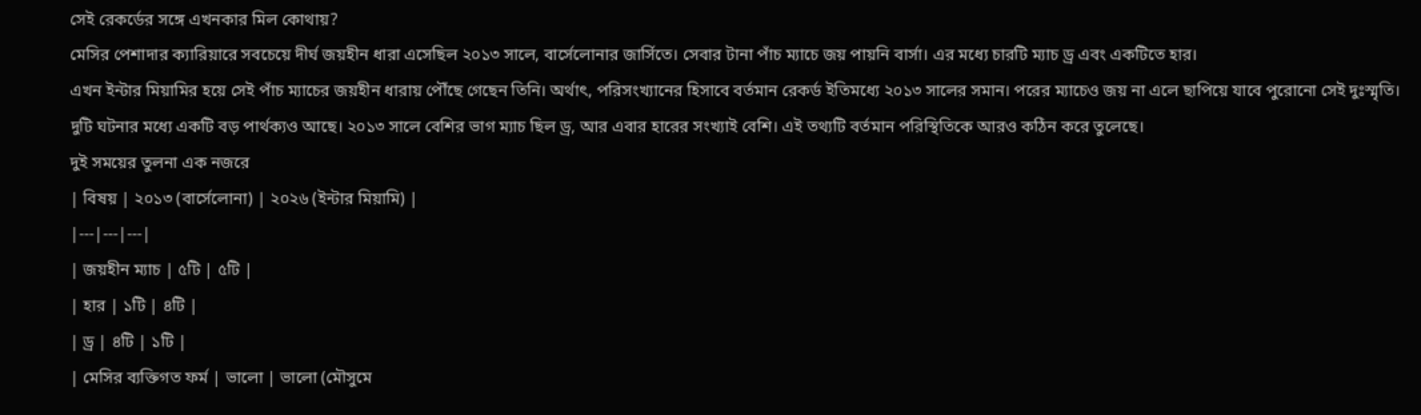সেই রেকর্ডের সঙ্গে এখনকার মিল কোথায়?
মেসির পেশাদার ক্যারিয়ারে সবচেয়ে দীর্ঘ জয়হীন ধারা এসেছিল ২০১৩ সালে, বার্সেলোনার জার্সিতে। সেবার টানা পাঁচ ম্যাচে জয় পায়নি বার্সা। এর মধ্যে চারটি ম্যাচ ড্র এবং একটিতে হার।
এখন ইন্টার মিয়ামির হয়ে সেই পাঁচ ম্যাচের জয়হীন ধারায় পৌঁছে গেছেন তিনি। অর্থাৎ, পরিসংখ্যানের হিসাবে বর্তমান রেকর্ড ইতিমধ্যে ২০১৩ সালের সমান। পরের ম্যাচেও জয় না এলে ছাপিয়ে যাবে পুরোনো সেই দুঃস্মৃতি।
দুটি ঘটনার মধ্যে একটি বড় পার্থক্যও আছে। ২০১৩ সালে বেশির ভাগ ম্যাচ ছিল ড্র, আর এবার হারের সংখ্যাই বেশি। এই তথ্যটি বর্তমান পরিস্থিতিকে আরও কঠিন করে তুলেছে।
দুই সময়ের তুলনা এক নজরে
| বিষয় | ২০১৩ (বার্সেলোনা) | ২০২৬ (ইন্টার মিয়ামি) |
|---|---|---|
| জয়হীন ম্যাচ | ৫টি | ৫টি |
| হার | ১টি | ৪টি |
| ড্র | ৪টি | ১টি |
| মেসির ব্যক্তিগত ফর্ম | ভালো | ভালো (মৌসুমে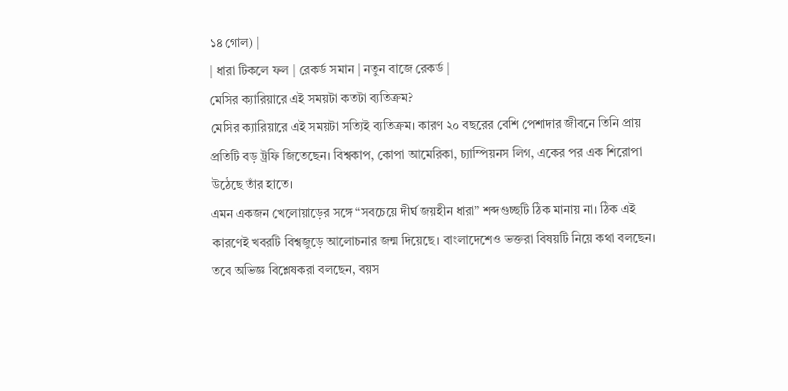১৪ গোল) |
| ধারা টিকলে ফল | রেকর্ড সমান | নতুন বাজে রেকর্ড |
মেসির ক্যারিয়ারে এই সময়টা কতটা ব্যতিক্রম?
মেসির ক্যারিয়ারে এই সময়টা সত্যিই ব্যতিক্রম। কারণ ২০ বছরের বেশি পেশাদার জীবনে তিনি প্রায় প্রতিটি বড় ট্রফি জিতেছেন। বিশ্বকাপ, কোপা আমেরিকা, চ্যাম্পিয়নস লিগ, একের পর এক শিরোপা উঠেছে তাঁর হাতে।
এমন একজন খেলোয়াড়ের সঙ্গে “সবচেয়ে দীর্ঘ জয়হীন ধারা” শব্দগুচ্ছটি ঠিক মানায় না। ঠিক এই কারণেই খবরটি বিশ্বজুড়ে আলোচনার জন্ম দিয়েছে। বাংলাদেশেও ভক্তরা বিষয়টি নিয়ে কথা বলছেন।
তবে অভিজ্ঞ বিশ্লেষকরা বলছেন, বয়স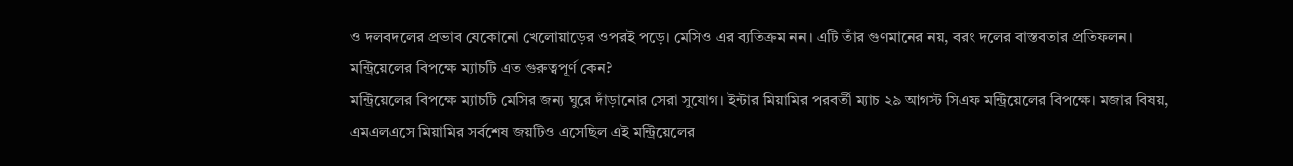ও দলবদলের প্রভাব যেকোনো খেলোয়াড়ের ওপরই পড়ে। মেসিও এর ব্যতিক্রম নন। এটি তাঁর গুণমানের নয়, বরং দলের বাস্তবতার প্রতিফলন।
মন্ট্রিয়েলের বিপক্ষে ম্যাচটি এত গুরুত্বপূর্ণ কেন?
মন্ট্রিয়েলের বিপক্ষে ম্যাচটি মেসির জন্য ঘুরে দাঁড়ানোর সেরা সুযোগ। ইন্টার মিয়ামির পরবর্তী ম্যাচ ২৯ আগস্ট সিএফ মন্ট্রিয়েলের বিপক্ষে। মজার বিষয়, এমএলএসে মিয়ামির সর্বশেষ জয়টিও এসেছিল এই মন্ট্রিয়েলের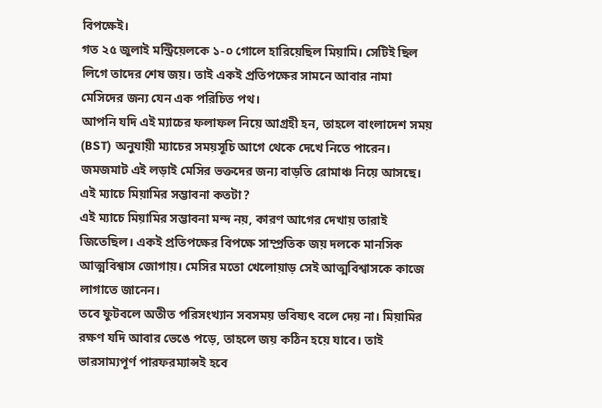বিপক্ষেই।
গত ২৫ জুলাই মন্ট্রিয়েলকে ১-০ গোলে হারিয়েছিল মিয়ামি। সেটিই ছিল লিগে তাদের শেষ জয়। তাই একই প্রতিপক্ষের সামনে আবার নামা মেসিদের জন্য যেন এক পরিচিত পথ।
আপনি যদি এই ম্যাচের ফলাফল নিয়ে আগ্রহী হন, তাহলে বাংলাদেশ সময় (BST) অনুযায়ী ম্যাচের সময়সূচি আগে থেকে দেখে নিতে পারেন। জমজমাট এই লড়াই মেসির ভক্তদের জন্য বাড়তি রোমাঞ্চ নিয়ে আসছে।
এই ম্যাচে মিয়ামির সম্ভাবনা কতটা?
এই ম্যাচে মিয়ামির সম্ভাবনা মন্দ নয়, কারণ আগের দেখায় তারাই জিতেছিল। একই প্রতিপক্ষের বিপক্ষে সাম্প্রতিক জয় দলকে মানসিক আত্মবিশ্বাস জোগায়। মেসির মতো খেলোয়াড় সেই আত্মবিশ্বাসকে কাজে লাগাতে জানেন।
তবে ফুটবলে অতীত পরিসংখ্যান সবসময় ভবিষ্যৎ বলে দেয় না। মিয়ামির রক্ষণ যদি আবার ভেঙে পড়ে, তাহলে জয় কঠিন হয়ে যাবে। তাই ভারসাম্যপূর্ণ পারফরম্যান্সই হবে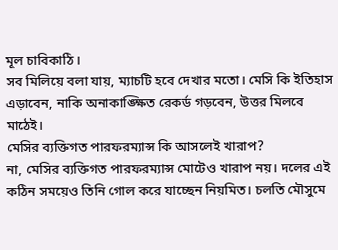মূল চাবিকাঠি।
সব মিলিয়ে বলা যায়, ম্যাচটি হবে দেখার মতো। মেসি কি ইতিহাস এড়াবেন, নাকি অনাকাঙ্ক্ষিত রেকর্ড গড়বেন, উত্তর মিলবে মাঠেই।
মেসির ব্যক্তিগত পারফরম্যান্স কি আসলেই খারাপ?
না, মেসির ব্যক্তিগত পারফরম্যান্স মোটেও খারাপ নয়। দলের এই কঠিন সময়েও তিনি গোল করে যাচ্ছেন নিয়মিত। চলতি মৌসুমে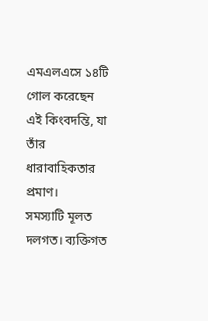এমএলএসে ১৪টি গোল করেছেন এই কিংবদন্তি, যা তাঁর ধারাবাহিকতার প্রমাণ।
সমস্যাটি মূলত দলগত। ব্যক্তিগত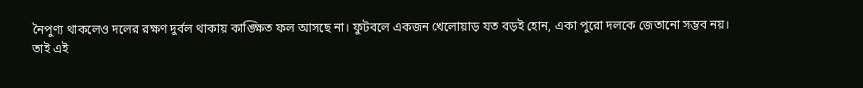নৈপুণ্য থাকলেও দলের রক্ষণ দুর্বল থাকায় কাঙ্ক্ষিত ফল আসছে না। ফুটবলে একজন খেলোয়াড় যত বড়ই হোন, একা পুরো দলকে জেতানো সম্ভব নয়।
তাই এই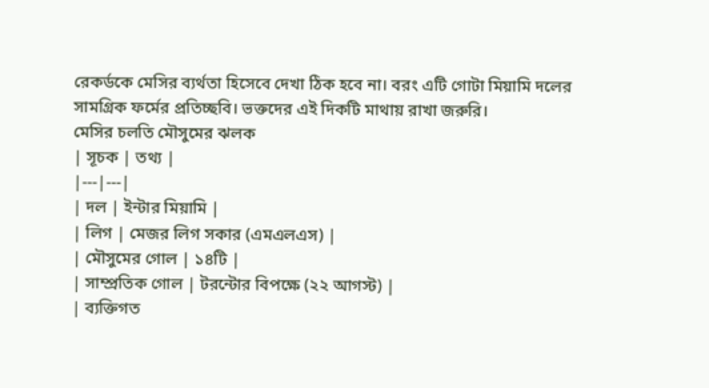রেকর্ডকে মেসির ব্যর্থতা হিসেবে দেখা ঠিক হবে না। বরং এটি গোটা মিয়ামি দলের সামগ্রিক ফর্মের প্রতিচ্ছবি। ভক্তদের এই দিকটি মাথায় রাখা জরুরি।
মেসির চলতি মৌসুমের ঝলক
| সূচক | তথ্য |
|---|---|
| দল | ইন্টার মিয়ামি |
| লিগ | মেজর লিগ সকার (এমএলএস) |
| মৌসুমের গোল | ১৪টি |
| সাম্প্রতিক গোল | টরন্টোর বিপক্ষে (২২ আগস্ট) |
| ব্যক্তিগত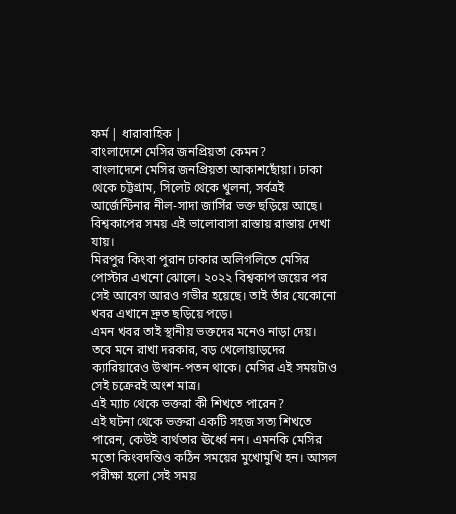ফর্ম | ধারাবাহিক |
বাংলাদেশে মেসির জনপ্রিয়তা কেমন?
বাংলাদেশে মেসির জনপ্রিয়তা আকাশছোঁয়া। ঢাকা থেকে চট্টগ্রাম, সিলেট থেকে খুলনা, সর্বত্রই আর্জেন্টিনার নীল-সাদা জার্সির ভক্ত ছড়িয়ে আছে। বিশ্বকাপের সময় এই ভালোবাসা রাস্তায় রাস্তায় দেখা যায়।
মিরপুর কিংবা পুরান ঢাকার অলিগলিতে মেসির পোস্টার এখনো ঝোলে। ২০২২ বিশ্বকাপ জয়ের পর সেই আবেগ আরও গভীর হয়েছে। তাই তাঁর যেকোনো খবর এখানে দ্রুত ছড়িয়ে পড়ে।
এমন খবর তাই স্থানীয় ভক্তদের মনেও নাড়া দেয়। তবে মনে রাখা দরকার, বড় খেলোয়াড়দের ক্যারিয়ারেও উত্থান-পতন থাকে। মেসির এই সময়টাও সেই চক্রেরই অংশ মাত্র।
এই ম্যাচ থেকে ভক্তরা কী শিখতে পারেন?
এই ঘটনা থেকে ভক্তরা একটি সহজ সত্য শিখতে পারেন, কেউই ব্যর্থতার ঊর্ধ্বে নন। এমনকি মেসির মতো কিংবদন্তিও কঠিন সময়ের মুখোমুখি হন। আসল পরীক্ষা হলো সেই সময়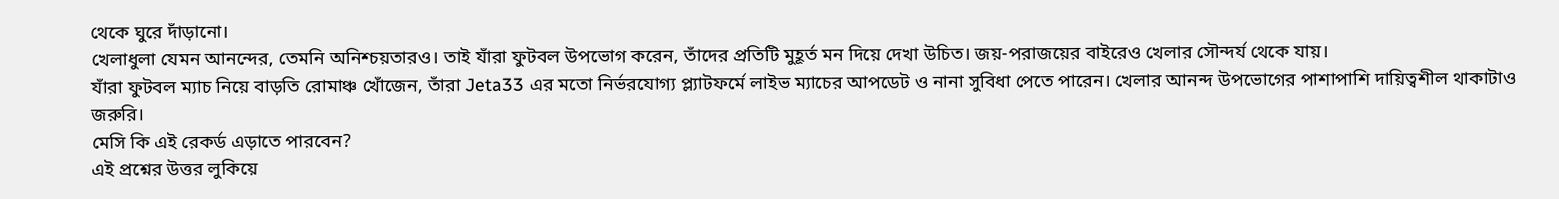থেকে ঘুরে দাঁড়ানো।
খেলাধুলা যেমন আনন্দের, তেমনি অনিশ্চয়তারও। তাই যাঁরা ফুটবল উপভোগ করেন, তাঁদের প্রতিটি মুহূর্ত মন দিয়ে দেখা উচিত। জয়-পরাজয়ের বাইরেও খেলার সৌন্দর্য থেকে যায়।
যাঁরা ফুটবল ম্যাচ নিয়ে বাড়তি রোমাঞ্চ খোঁজেন, তাঁরা Jeta33 এর মতো নির্ভরযোগ্য প্ল্যাটফর্মে লাইভ ম্যাচের আপডেট ও নানা সুবিধা পেতে পারেন। খেলার আনন্দ উপভোগের পাশাপাশি দায়িত্বশীল থাকাটাও জরুরি।
মেসি কি এই রেকর্ড এড়াতে পারবেন?
এই প্রশ্নের উত্তর লুকিয়ে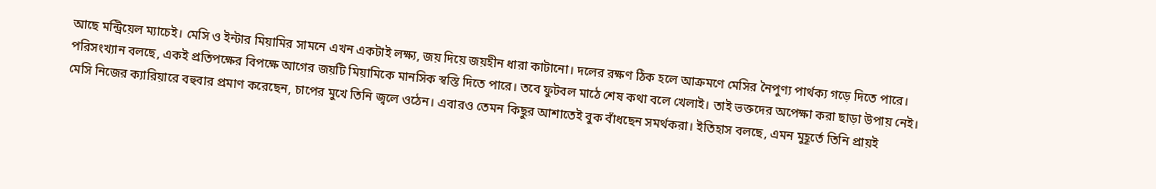আছে মন্ট্রিয়েল ম্যাচেই। মেসি ও ইন্টার মিয়ামির সামনে এখন একটাই লক্ষ্য, জয় দিয়ে জয়হীন ধারা কাটানো। দলের রক্ষণ ঠিক হলে আক্রমণে মেসির নৈপুণ্য পার্থক্য গড়ে দিতে পারে।
পরিসংখ্যান বলছে, একই প্রতিপক্ষের বিপক্ষে আগের জয়টি মিয়ামিকে মানসিক স্বস্তি দিতে পারে। তবে ফুটবল মাঠে শেষ কথা বলে খেলাই। তাই ভক্তদের অপেক্ষা করা ছাড়া উপায় নেই।
মেসি নিজের ক্যারিয়ারে বহুবার প্রমাণ করেছেন, চাপের মুখে তিনি জ্বলে ওঠেন। এবারও তেমন কিছুর আশাতেই বুক বাঁধছেন সমর্থকরা। ইতিহাস বলছে, এমন মুহূর্তে তিনি প্রায়ই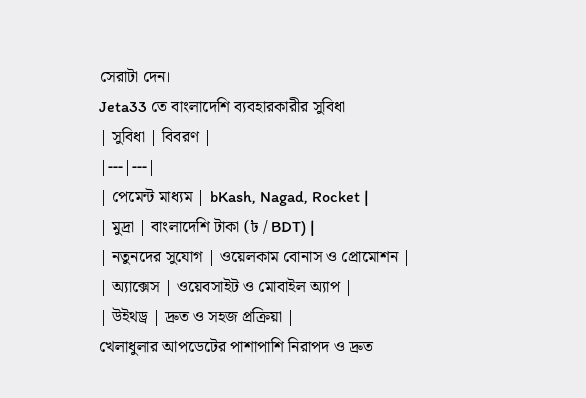সেরাটা দেন।
Jeta33 তে বাংলাদেশি ব্যবহারকারীর সুবিধা
| সুবিধা | বিবরণ |
|---|---|
| পেমেন্ট মাধ্যম | bKash, Nagad, Rocket |
| মুদ্রা | বাংলাদেশি টাকা (৳ / BDT) |
| নতুনদের সুযোগ | ওয়েলকাম বোনাস ও প্রোমোশন |
| অ্যাক্সেস | ওয়েবসাইট ও মোবাইল অ্যাপ |
| উইথড্র | দ্রুত ও সহজ প্রক্রিয়া |
খেলাধুলার আপডেটের পাশাপাশি নিরাপদ ও দ্রুত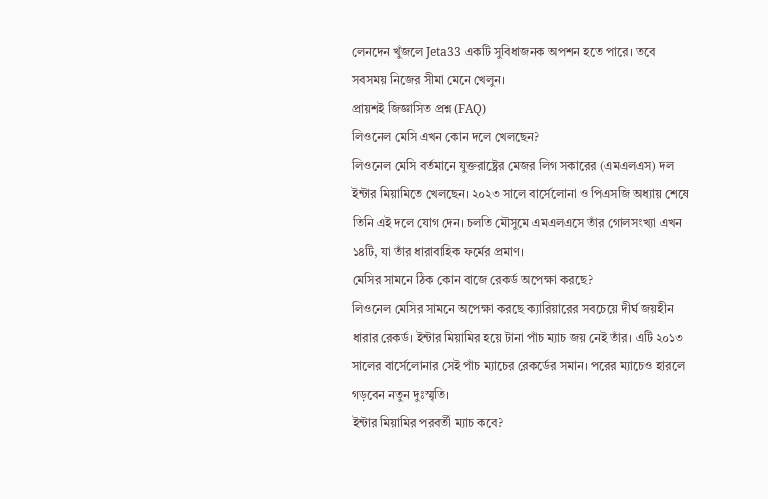লেনদেন খুঁজলে Jeta33 একটি সুবিধাজনক অপশন হতে পারে। তবে সবসময় নিজের সীমা মেনে খেলুন।
প্রায়শই জিজ্ঞাসিত প্রশ্ন (FAQ)
লিওনেল মেসি এখন কোন দলে খেলছেন?
লিওনেল মেসি বর্তমানে যুক্তরাষ্ট্রের মেজর লিগ সকারের (এমএলএস) দল ইন্টার মিয়ামিতে খেলছেন। ২০২৩ সালে বার্সেলোনা ও পিএসজি অধ্যায় শেষে তিনি এই দলে যোগ দেন। চলতি মৌসুমে এমএলএসে তাঁর গোলসংখ্যা এখন ১৪টি, যা তাঁর ধারাবাহিক ফর্মের প্রমাণ।
মেসির সামনে ঠিক কোন বাজে রেকর্ড অপেক্ষা করছে?
লিওনেল মেসির সামনে অপেক্ষা করছে ক্যারিয়ারের সবচেয়ে দীর্ঘ জয়হীন ধারার রেকর্ড। ইন্টার মিয়ামির হয়ে টানা পাঁচ ম্যাচ জয় নেই তাঁর। এটি ২০১৩ সালের বার্সেলোনার সেই পাঁচ ম্যাচের রেকর্ডের সমান। পরের ম্যাচেও হারলে গড়বেন নতুন দুঃস্মৃতি।
ইন্টার মিয়ামির পরবর্তী ম্যাচ কবে?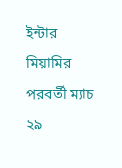ইন্টার মিয়ামির পরবর্তী ম্যাচ ২৯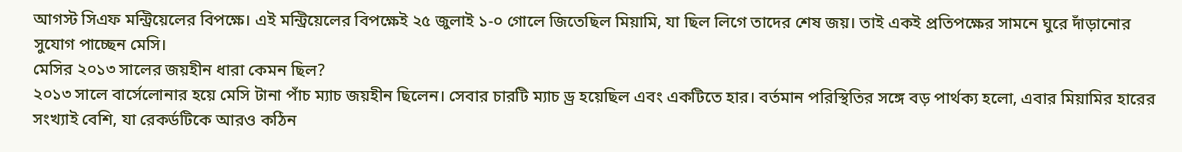আগস্ট সিএফ মন্ট্রিয়েলের বিপক্ষে। এই মন্ট্রিয়েলের বিপক্ষেই ২৫ জুলাই ১-০ গোলে জিতেছিল মিয়ামি, যা ছিল লিগে তাদের শেষ জয়। তাই একই প্রতিপক্ষের সামনে ঘুরে দাঁড়ানোর সুযোগ পাচ্ছেন মেসি।
মেসির ২০১৩ সালের জয়হীন ধারা কেমন ছিল?
২০১৩ সালে বার্সেলোনার হয়ে মেসি টানা পাঁচ ম্যাচ জয়হীন ছিলেন। সেবার চারটি ম্যাচ ড্র হয়েছিল এবং একটিতে হার। বর্তমান পরিস্থিতির সঙ্গে বড় পার্থক্য হলো, এবার মিয়ামির হারের সংখ্যাই বেশি, যা রেকর্ডটিকে আরও কঠিন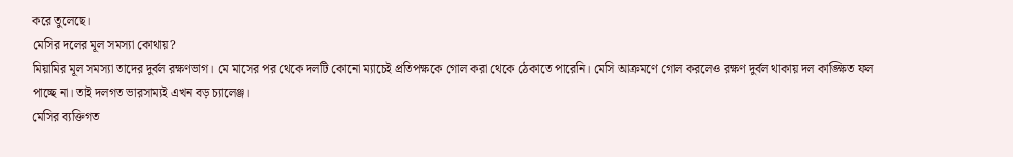করে তুলেছে।
মেসির দলের মূল সমস্যা কোথায়?
মিয়ামির মূল সমস্যা তাদের দুর্বল রক্ষণভাগ। মে মাসের পর থেকে দলটি কোনো ম্যাচেই প্রতিপক্ষকে গোল করা থেকে ঠেকাতে পারেনি। মেসি আক্রমণে গোল করলেও রক্ষণ দুর্বল থাকায় দল কাঙ্ক্ষিত ফল পাচ্ছে না। তাই দলগত ভারসাম্যই এখন বড় চ্যালেঞ্জ।
মেসির ব্যক্তিগত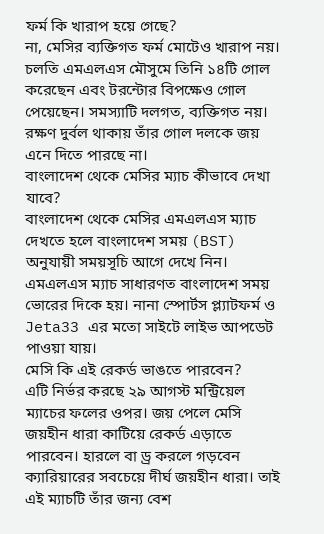ফর্ম কি খারাপ হয়ে গেছে?
না, মেসির ব্যক্তিগত ফর্ম মোটেও খারাপ নয়। চলতি এমএলএস মৌসুমে তিনি ১৪টি গোল করেছেন এবং টরন্টোর বিপক্ষেও গোল পেয়েছেন। সমস্যাটি দলগত, ব্যক্তিগত নয়। রক্ষণ দুর্বল থাকায় তাঁর গোল দলকে জয় এনে দিতে পারছে না।
বাংলাদেশ থেকে মেসির ম্যাচ কীভাবে দেখা যাবে?
বাংলাদেশ থেকে মেসির এমএলএস ম্যাচ দেখতে হলে বাংলাদেশ সময় (BST) অনুযায়ী সময়সূচি আগে দেখে নিন। এমএলএস ম্যাচ সাধারণত বাংলাদেশ সময় ভোরের দিকে হয়। নানা স্পোর্টস প্ল্যাটফর্ম ও Jeta33 এর মতো সাইটে লাইভ আপডেট পাওয়া যায়।
মেসি কি এই রেকর্ড ভাঙতে পারবেন?
এটি নির্ভর করছে ২৯ আগস্ট মন্ট্রিয়েল ম্যাচের ফলের ওপর। জয় পেলে মেসি জয়হীন ধারা কাটিয়ে রেকর্ড এড়াতে পারবেন। হারলে বা ড্র করলে গড়বেন ক্যারিয়ারের সবচেয়ে দীর্ঘ জয়হীন ধারা। তাই এই ম্যাচটি তাঁর জন্য বেশ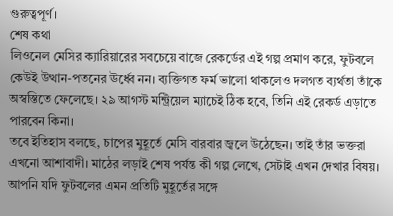গুরুত্বপূর্ণ।
শেষ কথা
লিওনেল মেসির ক্যারিয়ারের সবচেয়ে বাজে রেকর্ডের এই গল্প প্রমাণ করে, ফুটবলে কেউই উত্থান-পতনের ঊর্ধ্বে নন। ব্যক্তিগত ফর্ম ভালো থাকলেও দলগত ব্যর্থতা তাঁকে অস্বস্তিতে ফেলেছে। ২৯ আগস্ট মন্ট্রিয়েল ম্যাচেই ঠিক হবে, তিনি এই রেকর্ড এড়াতে পারবেন কিনা।
তবে ইতিহাস বলছে, চাপের মুহূর্তে মেসি বারবার জ্বলে উঠেছেন। তাই তাঁর ভক্তরা এখনো আশাবাদী। মাঠের লড়াই শেষ পর্যন্ত কী গল্প লেখে, সেটাই এখন দেখার বিষয়।
আপনি যদি ফুটবলের এমন প্রতিটি মুহূর্তের সঙ্গে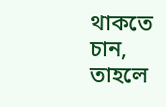থাকতে চান, তাহলে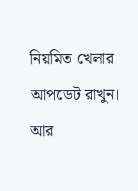নিয়মিত খেলার আপডেট রাখুন। আর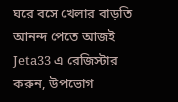ঘরে বসে খেলার বাড়তি আনন্দ পেতে আজই Jeta33 এ রেজিস্টার করুন, উপভোগ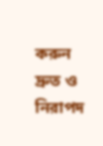করুন দ্রুত ও নিরাপদ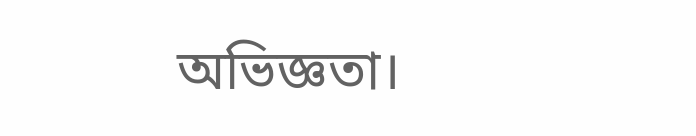অভিজ্ঞতা।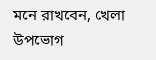মনে রাখবেন, খেলা উপভোগ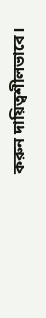করুন দায়িত্বশীলভাবে।